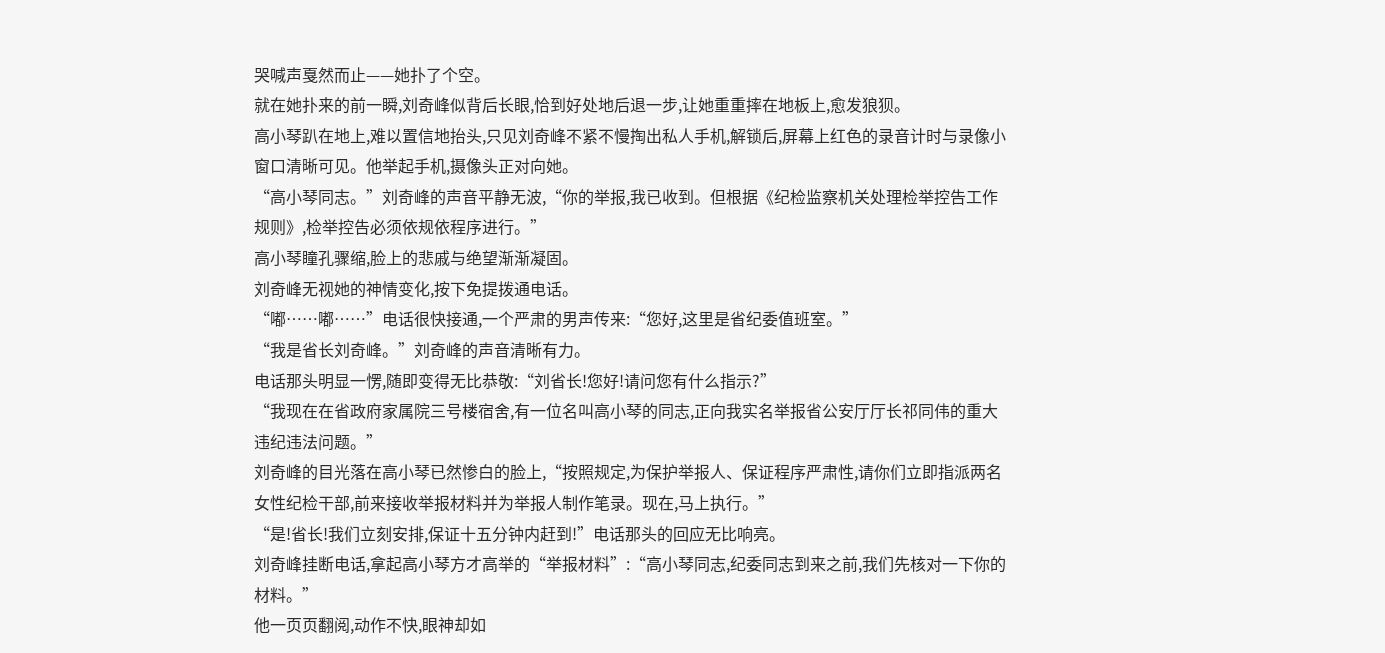哭喊声戛然而止——她扑了个空。
就在她扑来的前一瞬,刘奇峰似背后长眼,恰到好处地后退一步,让她重重摔在地板上,愈发狼狈。
高小琴趴在地上,难以置信地抬头,只见刘奇峰不紧不慢掏出私人手机,解锁后,屏幕上红色的录音计时与录像小窗口清晰可见。他举起手机,摄像头正对向她。
“高小琴同志。”刘奇峰的声音平静无波,“你的举报,我已收到。但根据《纪检监察机关处理检举控告工作规则》,检举控告必须依规依程序进行。”
高小琴瞳孔骤缩,脸上的悲戚与绝望渐渐凝固。
刘奇峰无视她的神情变化,按下免提拨通电话。
“嘟……嘟……”电话很快接通,一个严肃的男声传来:“您好,这里是省纪委值班室。”
“我是省长刘奇峰。”刘奇峰的声音清晰有力。
电话那头明显一愣,随即变得无比恭敬:“刘省长!您好!请问您有什么指示?”
“我现在在省政府家属院三号楼宿舍,有一位名叫高小琴的同志,正向我实名举报省公安厅厅长祁同伟的重大违纪违法问题。”
刘奇峰的目光落在高小琴已然惨白的脸上,“按照规定,为保护举报人、保证程序严肃性,请你们立即指派两名女性纪检干部,前来接收举报材料并为举报人制作笔录。现在,马上执行。”
“是!省长!我们立刻安排,保证十五分钟内赶到!”电话那头的回应无比响亮。
刘奇峰挂断电话,拿起高小琴方才高举的“举报材料”:“高小琴同志,纪委同志到来之前,我们先核对一下你的材料。”
他一页页翻阅,动作不快,眼神却如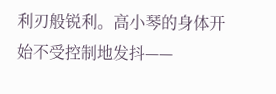利刃般锐利。高小琴的身体开始不受控制地发抖——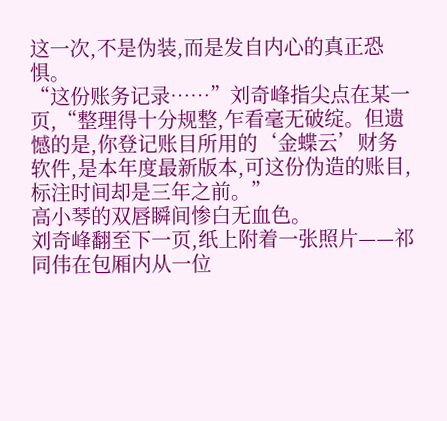这一次,不是伪装,而是发自内心的真正恐惧。
“这份账务记录……”刘奇峰指尖点在某一页,“整理得十分规整,乍看毫无破绽。但遗憾的是,你登记账目所用的‘金蝶云’财务软件,是本年度最新版本,可这份伪造的账目,标注时间却是三年之前。”
高小琴的双唇瞬间惨白无血色。
刘奇峰翻至下一页,纸上附着一张照片——祁同伟在包厢内从一位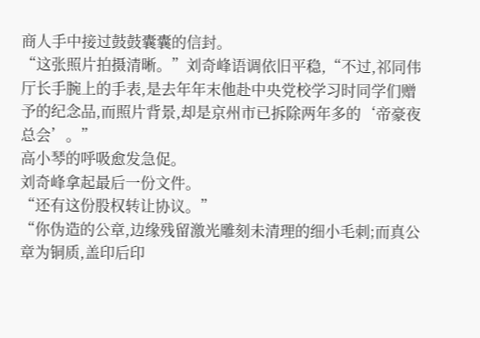商人手中接过鼓鼓囊囊的信封。
“这张照片拍摄清晰。”刘奇峰语调依旧平稳,“不过,祁同伟厅长手腕上的手表,是去年年末他赴中央党校学习时同学们赠予的纪念品,而照片背景,却是京州市已拆除两年多的‘帝豪夜总会’。”
高小琴的呼吸愈发急促。
刘奇峰拿起最后一份文件。
“还有这份股权转让协议。”
“你伪造的公章,边缘残留激光雕刻未清理的细小毛刺;而真公章为铜质,盖印后印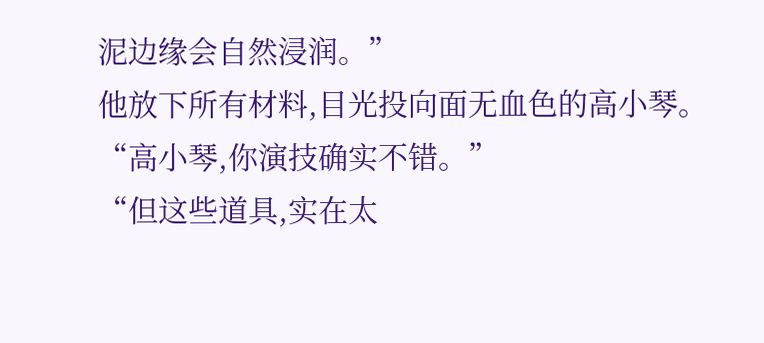泥边缘会自然浸润。”
他放下所有材料,目光投向面无血色的高小琴。
“高小琴,你演技确实不错。”
“但这些道具,实在太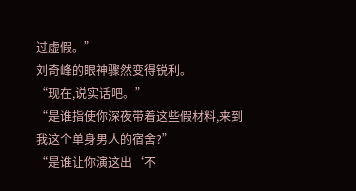过虚假。”
刘奇峰的眼神骤然变得锐利。
“现在,说实话吧。”
“是谁指使你深夜带着这些假材料,来到我这个单身男人的宿舍?”
“是谁让你演这出‘不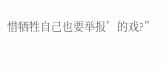惜牺牲自己也要举报’的戏?”